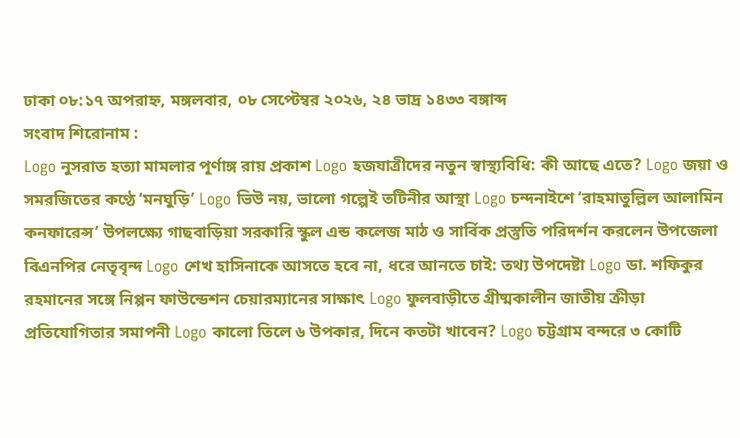ঢাকা ০৮:১৭ অপরাহ্ন, মঙ্গলবার, ০৮ সেপ্টেম্বর ২০২৬, ২৪ ভাদ্র ১৪৩৩ বঙ্গাব্দ
সংবাদ শিরোনাম :
Logo নুসরাত হত্যা মামলার পূর্ণাঙ্গ রায় প্রকাশ Logo হজযাত্রীদের নতুন স্বাস্থ্যবিধি: কী আছে এতে? Logo জয়া ও সমরজিতের কণ্ঠে ‘মনঘুড়ি’ Logo ভিউ নয়, ভালো গল্পেই তটিনীর আস্থা Logo চন্দনাইশে ‘রাহমাতুল্লিল আলামিন কনফারেন্স’ উপলক্ষ্যে গাছবাড়িয়া সরকারি স্কুল এন্ড কলেজ মাঠ ও সার্বিক প্রস্তুতি পরিদর্শন করলেন উপজেলা বিএনপির নেতৃবৃন্দ Logo শেখ হাসিনাকে আসতে হবে না, ধরে আনতে চাই: তথ্য উপদেষ্টা Logo ডা. শফিকুর রহমানের সঙ্গে নিপ্পন ফাউন্ডেশন চেয়ারম্যানের সাক্ষাৎ Logo ফুলবাড়ীতে গ্রীষ্মকালীন জাতীয় ক্রীড়া প্রতিযোগিতার সমাপনী Logo কালো তিলে ৬ উপকার, দিনে কতটা খাবেন? Logo চট্টগ্রাম বন্দরে ৩ কোটি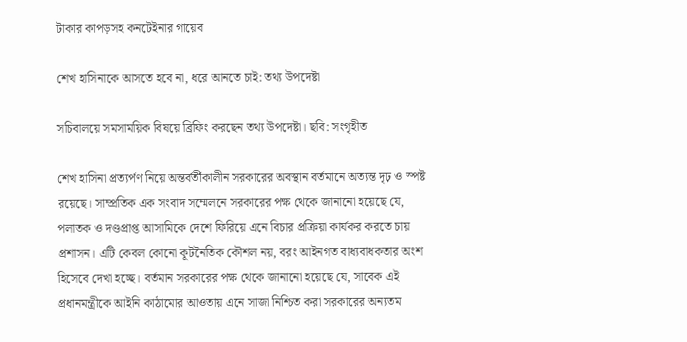টাকার কাপড়সহ কনটেইনার গায়েব

শেখ হাসিনাকে আসতে হবে না, ধরে আনতে চাই: তথ্য উপদেষ্টা

সচিবালয়ে সমসাময়িক বিষয়ে ব্রিফিং করছেন তথ্য উপদেষ্টা। ছবি: সংগৃহীত

শেখ হাসিনা প্রত্যর্পণ নিয়ে অন্তর্বর্তীকালীন সরকারের অবস্থান বর্তমানে অত্যন্ত দৃঢ় ও স্পষ্ট রয়েছে। সাম্প্রতিক এক সংবাদ সম্মেলনে সরকারের পক্ষ থেকে জানানো হয়েছে যে, পলাতক ও দণ্ডপ্রাপ্ত আসামিকে দেশে ফিরিয়ে এনে বিচার প্রক্রিয়া কার্যকর করতে চায় প্রশাসন। এটি কেবল কোনো কূটনৈতিক কৌশল নয়, বরং আইনগত বাধ্যবাধকতার অংশ হিসেবে দেখা হচ্ছে। বর্তমান সরকারের পক্ষ থেকে জানানো হয়েছে যে, সাবেক এই প্রধানমন্ত্রীকে আইনি কাঠামোর আওতায় এনে সাজা নিশ্চিত করা সরকারের অন্যতম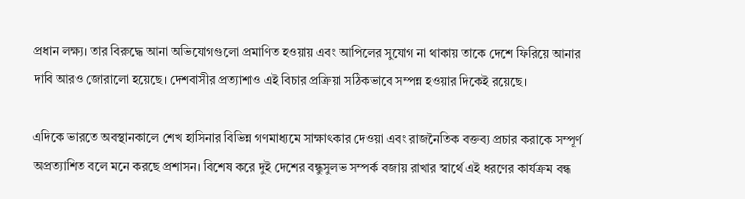প্রধান লক্ষ্য। তার বিরুদ্ধে আনা অভিযোগগুলো প্রমাণিত হওয়ায় এবং আপিলের সুযোগ না থাকায় তাকে দেশে ফিরিয়ে আনার দাবি আরও জোরালো হয়েছে। দেশবাসীর প্রত্যাশাও এই বিচার প্রক্রিয়া সঠিকভাবে সম্পন্ন হওয়ার দিকেই রয়েছে।

এদিকে ভারতে অবস্থানকালে শেখ হাসিনার বিভিন্ন গণমাধ্যমে সাক্ষাৎকার দেওয়া এবং রাজনৈতিক বক্তব্য প্রচার করাকে সম্পূর্ণ অপ্রত্যাশিত বলে মনে করছে প্রশাসন। বিশেষ করে দুই দেশের বন্ধুসুলভ সম্পর্ক বজায় রাখার স্বার্থে এই ধরণের কার্যক্রম বন্ধ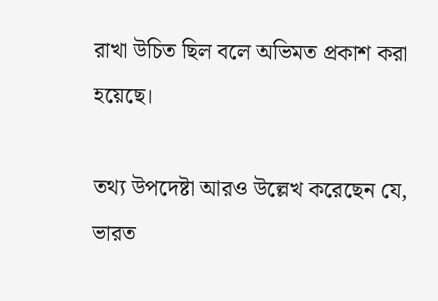রাখা উচিত ছিল বলে অভিমত প্রকাশ করা হয়েছে।

তথ্য উপদেষ্টা আরও উল্লেখ করেছেন যে, ভারত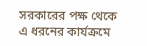সরকারের পক্ষ থেকে এ ধরনের কার্যক্রমে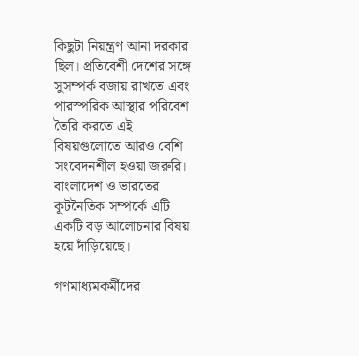কিছুটা নিয়ন্ত্রণ আনা দরকার ছিল। প্রতিবেশী দেশের সঙ্গে সুসম্পর্ক বজায় রাখতে এবং পারস্পরিক আস্থার পরিবেশ তৈরি করতে এই বিষয়গুলোতে আরও বেশি সংবেদনশীল হওয়া জরুরি। বাংলাদেশ ও ভারতের কূটনৈতিক সম্পর্কে এটি একটি বড় আলোচনার বিষয় হয়ে দাঁড়িয়েছে।

গণমাধ্যমকর্মীদের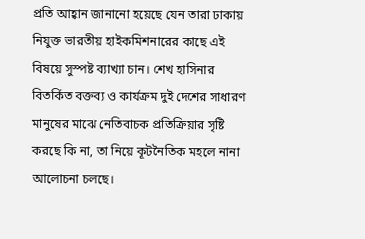প্রতি আহ্বান জানানো হয়েছে যেন তারা ঢাকায় নিযুক্ত ভারতীয় হাইকমিশনারের কাছে এই বিষয়ে সুস্পষ্ট ব্যাখ্যা চান। শেখ হাসিনার বিতর্কিত বক্তব্য ও কার্যক্রম দুই দেশের সাধারণ মানুষের মাঝে নেতিবাচক প্রতিক্রিয়ার সৃষ্টি করছে কি না, তা নিয়ে কূটনৈতিক মহলে নানা আলোচনা চলছে।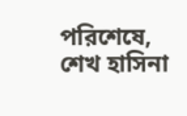পরিশেষে, শেখ হাসিনা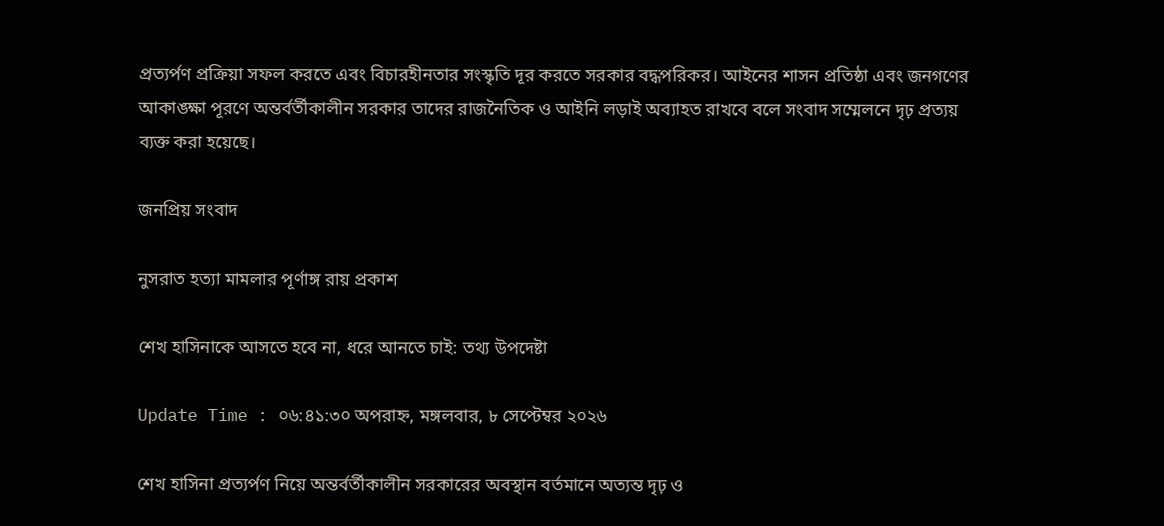প্রত্যর্পণ প্রক্রিয়া সফল করতে এবং বিচারহীনতার সংস্কৃতি দূর করতে সরকার বদ্ধপরিকর। আইনের শাসন প্রতিষ্ঠা এবং জনগণের আকাঙ্ক্ষা পূরণে অন্তর্বর্তীকালীন সরকার তাদের রাজনৈতিক ও আইনি লড়াই অব্যাহত রাখবে বলে সংবাদ সম্মেলনে দৃঢ় প্রত্যয় ব্যক্ত করা হয়েছে।

জনপ্রিয় সংবাদ

নুসরাত হত্যা মামলার পূর্ণাঙ্গ রায় প্রকাশ

শেখ হাসিনাকে আসতে হবে না, ধরে আনতে চাই: তথ্য উপদেষ্টা

Update Time : ০৬:৪১:৩০ অপরাহ্ন, মঙ্গলবার, ৮ সেপ্টেম্বর ২০২৬

শেখ হাসিনা প্রত্যর্পণ নিয়ে অন্তর্বর্তীকালীন সরকারের অবস্থান বর্তমানে অত্যন্ত দৃঢ় ও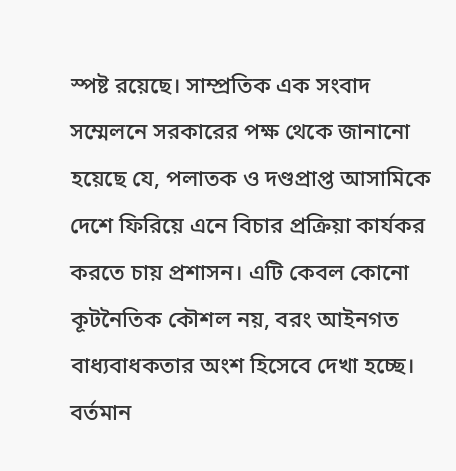স্পষ্ট রয়েছে। সাম্প্রতিক এক সংবাদ সম্মেলনে সরকারের পক্ষ থেকে জানানো হয়েছে যে, পলাতক ও দণ্ডপ্রাপ্ত আসামিকে দেশে ফিরিয়ে এনে বিচার প্রক্রিয়া কার্যকর করতে চায় প্রশাসন। এটি কেবল কোনো কূটনৈতিক কৌশল নয়, বরং আইনগত বাধ্যবাধকতার অংশ হিসেবে দেখা হচ্ছে। বর্তমান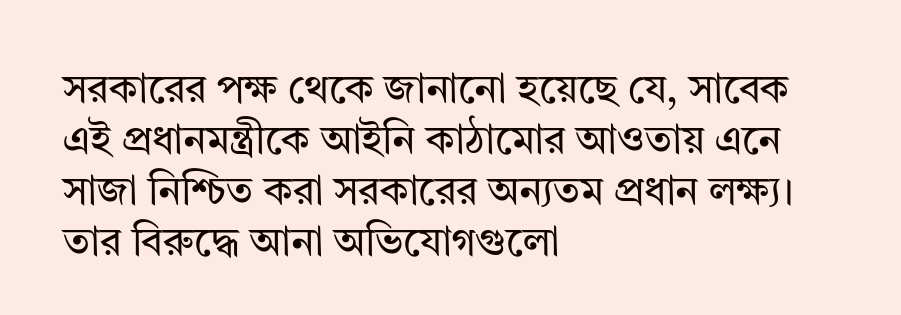সরকারের পক্ষ থেকে জানানো হয়েছে যে, সাবেক এই প্রধানমন্ত্রীকে আইনি কাঠামোর আওতায় এনে সাজা নিশ্চিত করা সরকারের অন্যতম প্রধান লক্ষ্য। তার বিরুদ্ধে আনা অভিযোগগুলো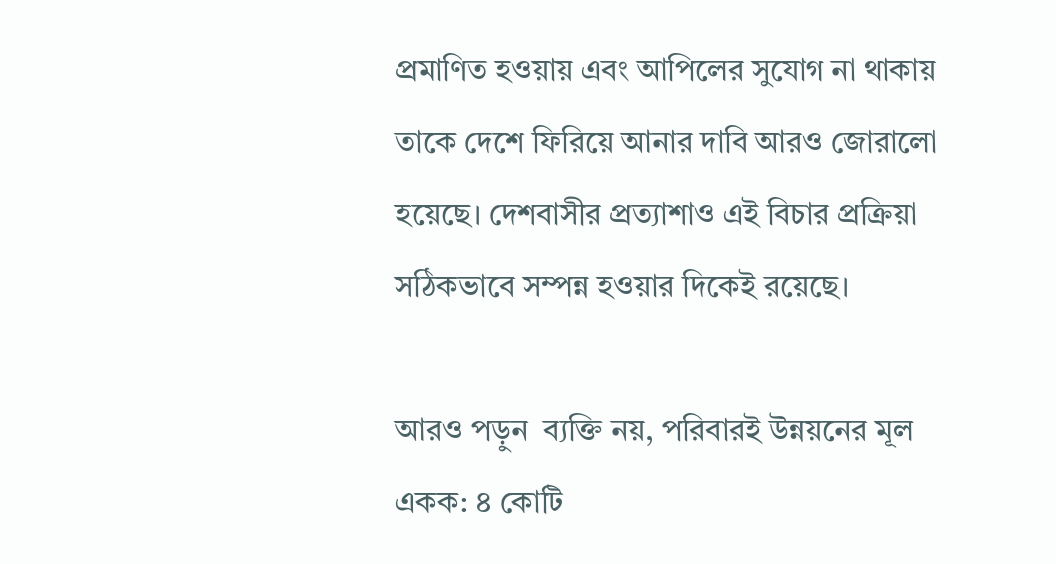প্রমাণিত হওয়ায় এবং আপিলের সুযোগ না থাকায় তাকে দেশে ফিরিয়ে আনার দাবি আরও জোরালো হয়েছে। দেশবাসীর প্রত্যাশাও এই বিচার প্রক্রিয়া সঠিকভাবে সম্পন্ন হওয়ার দিকেই রয়েছে।

আরও পড়ুন  ব্যক্তি নয়, পরিবারই উন্নয়নের মূল একক: ৪ কোটি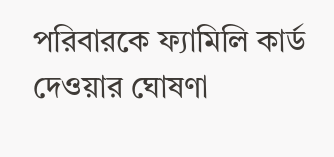পরিবারকে ফ্যামিলি কার্ড দেওয়ার ঘোষণা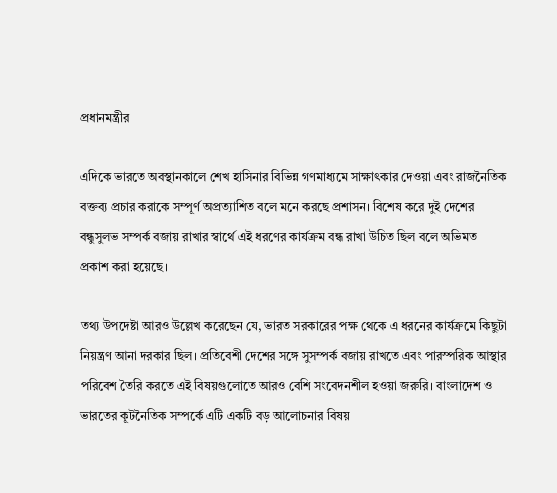প্রধানমন্ত্রীর

এদিকে ভারতে অবস্থানকালে শেখ হাসিনার বিভিন্ন গণমাধ্যমে সাক্ষাৎকার দেওয়া এবং রাজনৈতিক বক্তব্য প্রচার করাকে সম্পূর্ণ অপ্রত্যাশিত বলে মনে করছে প্রশাসন। বিশেষ করে দুই দেশের বন্ধুসুলভ সম্পর্ক বজায় রাখার স্বার্থে এই ধরণের কার্যক্রম বন্ধ রাখা উচিত ছিল বলে অভিমত প্রকাশ করা হয়েছে।

তথ্য উপদেষ্টা আরও উল্লেখ করেছেন যে, ভারত সরকারের পক্ষ থেকে এ ধরনের কার্যক্রমে কিছুটা নিয়ন্ত্রণ আনা দরকার ছিল। প্রতিবেশী দেশের সঙ্গে সুসম্পর্ক বজায় রাখতে এবং পারস্পরিক আস্থার পরিবেশ তৈরি করতে এই বিষয়গুলোতে আরও বেশি সংবেদনশীল হওয়া জরুরি। বাংলাদেশ ও ভারতের কূটনৈতিক সম্পর্কে এটি একটি বড় আলোচনার বিষয়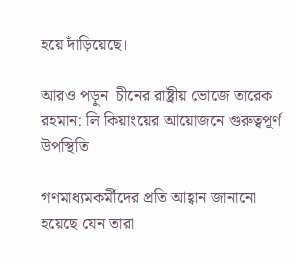হয়ে দাঁড়িয়েছে।

আরও পড়ুন  চীনের রাষ্ট্রীয় ভোজে তারেক রহমান: লি কিয়াংয়ের আয়োজনে গুরুত্বপূর্ণ উপস্থিতি

গণমাধ্যমকর্মীদের প্রতি আহ্বান জানানো হয়েছে যেন তারা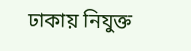ঢাকায় নিযুক্ত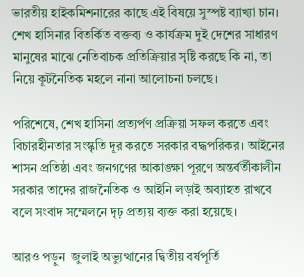ভারতীয় হাইকমিশনারের কাছে এই বিষয়ে সুস্পষ্ট ব্যাখ্যা চান। শেখ হাসিনার বিতর্কিত বক্তব্য ও কার্যক্রম দুই দেশের সাধারণ মানুষের মাঝে নেতিবাচক প্রতিক্রিয়ার সৃষ্টি করছে কি না, তা নিয়ে কূটনৈতিক মহলে নানা আলোচনা চলছে।

পরিশেষে, শেখ হাসিনা প্রত্যর্পণ প্রক্রিয়া সফল করতে এবং বিচারহীনতার সংস্কৃতি দূর করতে সরকার বদ্ধপরিকর। আইনের শাসন প্রতিষ্ঠা এবং জনগণের আকাঙ্ক্ষা পূরণে অন্তর্বর্তীকালীন সরকার তাদের রাজনৈতিক ও আইনি লড়াই অব্যাহত রাখবে বলে সংবাদ সম্মেলনে দৃঢ় প্রত্যয় ব্যক্ত করা হয়েছে।

আরও পড়ুন  জুলাই অভ্যুত্থানের দ্বিতীয় বর্ষপূর্তি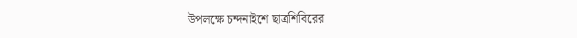উপলক্ষে চন্দনাইশে ছাত্রশিবিরের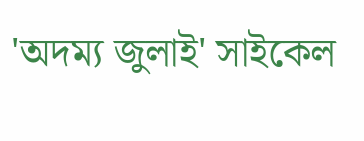'অদম্য জুলাই' সাইকেল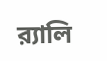র‍্যালি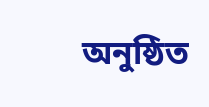অনুষ্ঠিত